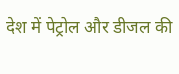देश में पेट्रोल और डीजल की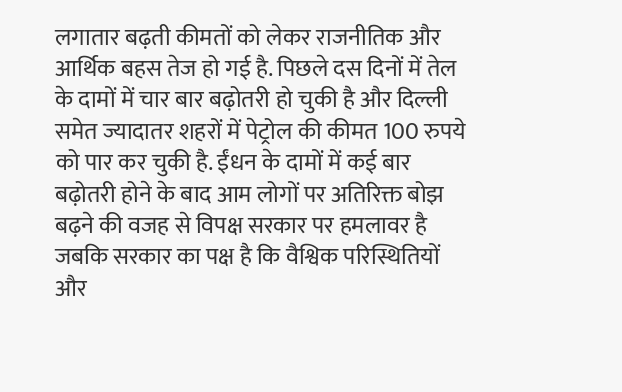लगातार बढ़ती कीमतों को लेकर राजनीतिक और आर्थिक बहस तेज हो गई है. पिछले दस दिनों में तेल के दामों में चार बार बढ़ोतरी हो चुकी है और दिल्ली समेत ज्यादातर शहरों में पेट्रोल की कीमत 100 रुपये को पार कर चुकी है. ईंधन के दामों में कई बार बढ़ोतरी होने के बाद आम लोगों पर अतिरिक्त बोझ बढ़ने की वजह से विपक्ष सरकार पर हमलावर है जबकि सरकार का पक्ष है कि वैश्विक परिस्थितियों और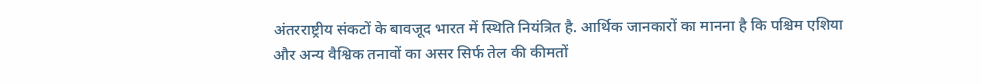अंतरराष्ट्रीय संकटों के बावजूद भारत में स्थिति नियंत्रित है. आर्थिक जानकारों का मानना है कि पश्चिम एशिया और अन्य वैश्विक तनावों का असर सिर्फ तेल की कीमतों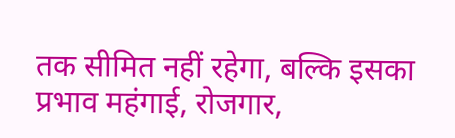तक सीमित नहीं रहेगा, बल्कि इसका प्रभाव महंगाई, रोजगार,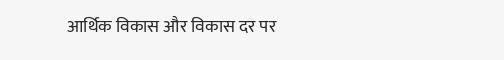आर्थिक विकास और विकास दर पर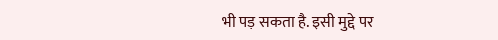भी पड़ सकता है. इसी मुद्दे पर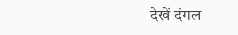देखें दंगल